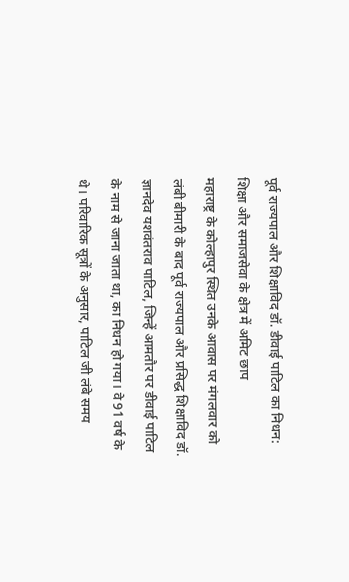पूर्व राज्यपाल और शिक्षाविद डॉ. डीवाई पाटिल का निधन: शिक्षा और समाजसेवा के क्षेत्र में अमिट छाप
महाराष्ट्र के कोल्हापुर स्थित उनके आवास पर मंगलवार को लंबी बीमारी के बाद पूर्व राज्यपाल और प्रसिद्ध शिक्षाविद डॉ. ज्ञानदेव यशवंतराव पाटिल, जिन्हें आमतौर पर डीवाई पाटिल के नाम से जाना जाता था, का निधन हो गया। वे 91 वर्ष के थे। परिवारिक सूत्रों के अनुसार, पाटिल जी लंबे समय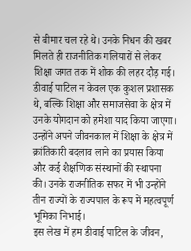से बीमार चल रहे थे। उनके निधन की खबर मिलते ही राजनीतिक गलियारों से लेकर शिक्षा जगत तक में शोक की लहर दौड़ गई।
डीवाई पाटिल न केवल एक कुशल प्रशासक थे, बल्कि शिक्षा और समाजसेवा के क्षेत्र में उनके योगदान को हमेशा याद किया जाएगा। उन्होंने अपने जीवनकाल में शिक्षा के क्षेत्र में क्रांतिकारी बदलाव लाने का प्रयास किया और कई शैक्षणिक संस्थानों की स्थापना की। उनके राजनीतिक सफर में भी उन्होंने तीन राज्यों के राज्यपाल के रूप में महत्वपूर्ण भूमिका निभाई।
इस लेख में हम डीवाई पाटिल के जीवन,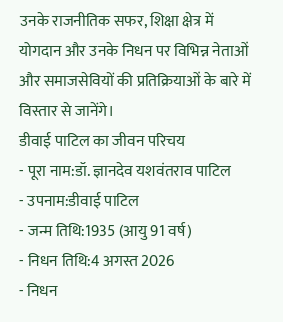उनके राजनीतिक सफर, शिक्षा क्षेत्र में योगदान और उनके निधन पर विभिन्न नेताओं और समाजसेवियों की प्रतिक्रियाओं के बारे में विस्तार से जानेंगे।
डीवाई पाटिल का जीवन परिचय
- पूरा नाम:डॉ. ज्ञानदेव यशवंतराव पाटिल
- उपनाम:डीवाई पाटिल
- जन्म तिथि:1935 (आयु 91 वर्ष)
- निधन तिथि:4 अगस्त 2026
- निधन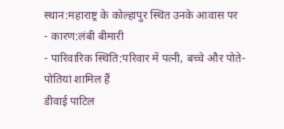स्थान:महाराष्ट्र के कोल्हापुर स्थित उनके आवास पर
- कारण:लंबी बीमारी
- पारिवारिक स्थिति:परिवार में पत्नी, बच्चे और पोते-पोतियां शामिल हैं
डीवाई पाटिल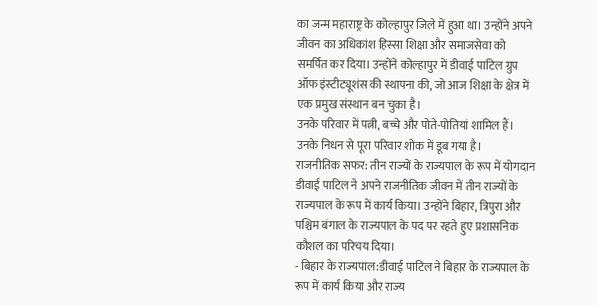का जन्म महाराष्ट्र के कोल्हापुर जिले में हुआ था। उन्होंने अपने जीवन का अधिकांश हिस्सा शिक्षा और समाजसेवा को समर्पित कर दिया। उन्होंने कोल्हापुर में डीवाई पाटिल ग्रुप ऑफ इंस्टीट्यूशंस की स्थापना की, जो आज शिक्षा के क्षेत्र में एक प्रमुख संस्थान बन चुका है।
उनके परिवार में पत्नी, बच्चे और पोते-पोतियां शामिल हैं। उनके निधन से पूरा परिवार शोक में डूब गया है।
राजनीतिक सफर: तीन राज्यों के राज्यपाल के रूप में योगदान
डीवाई पाटिल ने अपने राजनीतिक जीवन में तीन राज्यों के राज्यपाल के रूप में कार्य किया। उन्होंने बिहार, त्रिपुरा और पश्चिम बंगाल के राज्यपाल के पद पर रहते हुए प्रशासनिक कौशल का परिचय दिया।
- बिहार के राज्यपाल:डीवाई पाटिल ने बिहार के राज्यपाल के रूप में कार्य किया और राज्य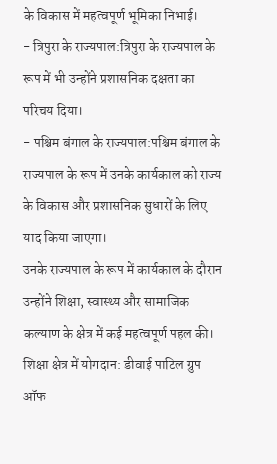के विकास में महत्वपूर्ण भूमिका निभाई।
- त्रिपुरा के राज्यपाल:त्रिपुरा के राज्यपाल के रूप में भी उन्होंने प्रशासनिक दक्षता का परिचय दिया।
- पश्चिम बंगाल के राज्यपाल:पश्चिम बंगाल के राज्यपाल के रूप में उनके कार्यकाल को राज्य के विकास और प्रशासनिक सुधारों के लिए याद किया जाएगा।
उनके राज्यपाल के रूप में कार्यकाल के दौरान उन्होंने शिक्षा, स्वास्थ्य और सामाजिक कल्याण के क्षेत्र में कई महत्वपूर्ण पहल की।
शिक्षा क्षेत्र में योगदान: डीवाई पाटिल ग्रुप ऑफ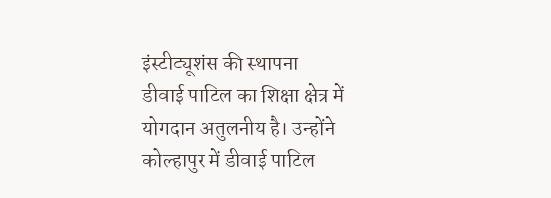इंस्टीट्यूशंस की स्थापना
डीवाई पाटिल का शिक्षा क्षेत्र में योगदान अतुलनीय है। उन्होंने कोल्हापुर में डीवाई पाटिल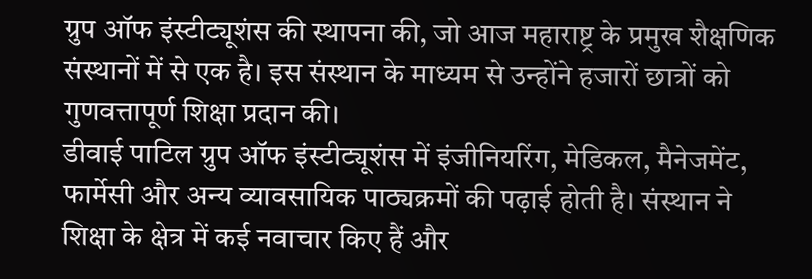ग्रुप ऑफ इंस्टीट्यूशंस की स्थापना की, जो आज महाराष्ट्र के प्रमुख शैक्षणिक संस्थानों में से एक है। इस संस्थान के माध्यम से उन्होंने हजारों छात्रों को गुणवत्तापूर्ण शिक्षा प्रदान की।
डीवाई पाटिल ग्रुप ऑफ इंस्टीट्यूशंस में इंजीनियरिंग, मेडिकल, मैनेजमेंट, फार्मेसी और अन्य व्यावसायिक पाठ्यक्रमों की पढ़ाई होती है। संस्थान ने शिक्षा के क्षेत्र में कई नवाचार किए हैं और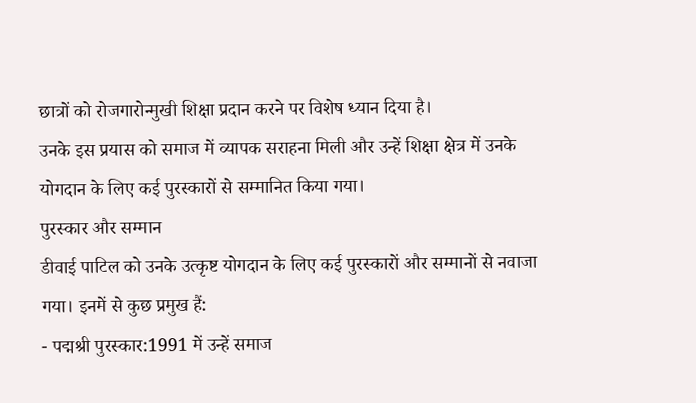छात्रों को रोजगारोन्मुखी शिक्षा प्रदान करने पर विशेष ध्यान दिया है।
उनके इस प्रयास को समाज में व्यापक सराहना मिली और उन्हें शिक्षा क्षेत्र में उनके योगदान के लिए कई पुरस्कारों से सम्मानित किया गया।
पुरस्कार और सम्मान
डीवाई पाटिल को उनके उत्कृष्ट योगदान के लिए कई पुरस्कारों और सम्मानों से नवाजा गया। इनमें से कुछ प्रमुख हैं:
- पद्मश्री पुरस्कार:1991 में उन्हें समाज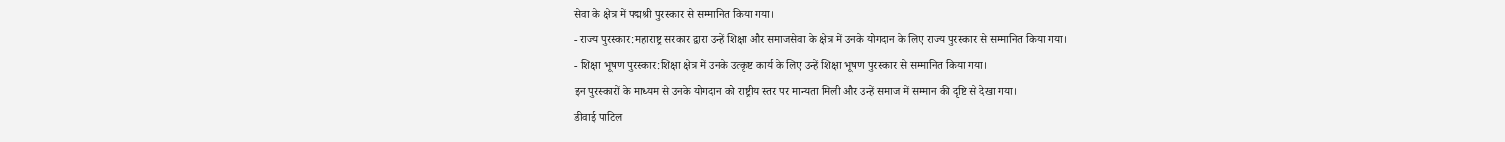सेवा के क्षेत्र में पद्मश्री पुरस्कार से सम्मानित किया गया।
- राज्य पुरस्कार:महाराष्ट्र सरकार द्वारा उन्हें शिक्षा और समाजसेवा के क्षेत्र में उनके योगदान के लिए राज्य पुरस्कार से सम्मानित किया गया।
- शिक्षा भूषण पुरस्कार:शिक्षा क्षेत्र में उनके उत्कृष्ट कार्य के लिए उन्हें शिक्षा भूषण पुरस्कार से सम्मानित किया गया।
इन पुरस्कारों के माध्यम से उनके योगदान को राष्ट्रीय स्तर पर मान्यता मिली और उन्हें समाज में सम्मान की दृष्टि से देखा गया।
डीवाई पाटिल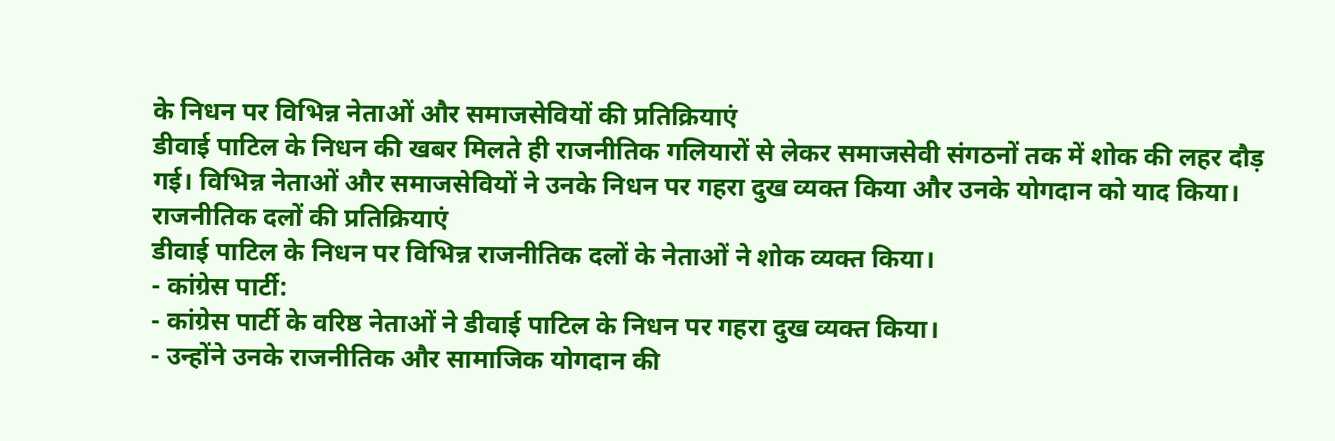के निधन पर विभिन्न नेताओं और समाजसेवियों की प्रतिक्रियाएं
डीवाई पाटिल के निधन की खबर मिलते ही राजनीतिक गलियारों से लेकर समाजसेवी संगठनों तक में शोक की लहर दौड़ गई। विभिन्न नेताओं और समाजसेवियों ने उनके निधन पर गहरा दुख व्यक्त किया और उनके योगदान को याद किया।
राजनीतिक दलों की प्रतिक्रियाएं
डीवाई पाटिल के निधन पर विभिन्न राजनीतिक दलों के नेताओं ने शोक व्यक्त किया।
- कांग्रेस पार्टी:
- कांग्रेस पार्टी के वरिष्ठ नेताओं ने डीवाई पाटिल के निधन पर गहरा दुख व्यक्त किया।
- उन्होंने उनके राजनीतिक और सामाजिक योगदान की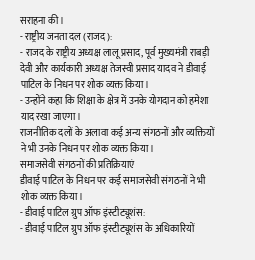सराहना की।
- राष्ट्रीय जनता दल (राजद):
- राजद के राष्ट्रीय अध्यक्ष लालू प्रसाद, पूर्व मुख्यमंत्री राबड़ी देवी और कार्यकारी अध्यक्ष तेजस्वी प्रसाद यादव ने डीवाई पाटिल के निधन पर शोक व्यक्त किया।
- उन्होंने कहा कि शिक्षा के क्षेत्र में उनके योगदान को हमेशा याद रखा जाएगा।
राजनीतिक दलों के अलावा कई अन्य संगठनों और व्यक्तियों ने भी उनके निधन पर शोक व्यक्त किया।
समाजसेवी संगठनों की प्रतिक्रियाएं
डीवाई पाटिल के निधन पर कई समाजसेवी संगठनों ने भी शोक व्यक्त किया।
- डीवाई पाटिल ग्रुप ऑफ इंस्टीट्यूशंस:
- डीवाई पाटिल ग्रुप ऑफ इंस्टीट्यूशंस के अधिकारियों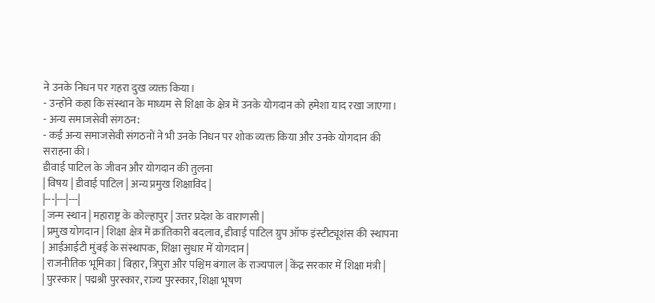ने उनके निधन पर गहरा दुख व्यक्त किया।
- उन्होंने कहा कि संस्थान के माध्यम से शिक्षा के क्षेत्र में उनके योगदान को हमेशा याद रखा जाएगा।
- अन्य समाजसेवी संगठन:
- कई अन्य समाजसेवी संगठनों ने भी उनके निधन पर शोक व्यक्त किया और उनके योगदान की सराहना की।
डीवाई पाटिल के जीवन और योगदान की तुलना
| विषय | डीवाई पाटिल | अन्य प्रमुख शिक्षाविद |
|---|---|---|
| जन्म स्थान | महाराष्ट्र के कोल्हापुर | उत्तर प्रदेश के वाराणसी |
| प्रमुख योगदान | शिक्षा क्षेत्र में क्रांतिकारी बदलाव, डीवाई पाटिल ग्रुप ऑफ इंस्टीट्यूशंस की स्थापना | आईआईटी मुंबई के संस्थापक, शिक्षा सुधार में योगदान |
| राजनीतिक भूमिका | बिहार, त्रिपुरा और पश्चिम बंगाल के राज्यपाल | केंद्र सरकार में शिक्षा मंत्री |
| पुरस्कार | पद्मश्री पुरस्कार, राज्य पुरस्कार, शिक्षा भूषण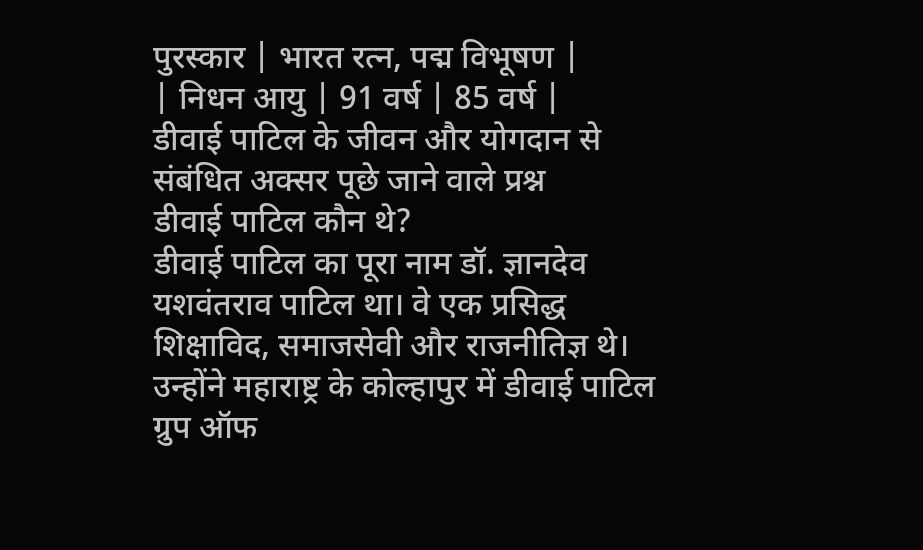पुरस्कार | भारत रत्न, पद्म विभूषण |
| निधन आयु | 91 वर्ष | 85 वर्ष |
डीवाई पाटिल के जीवन और योगदान से संबंधित अक्सर पूछे जाने वाले प्रश्न
डीवाई पाटिल कौन थे?
डीवाई पाटिल का पूरा नाम डॉ. ज्ञानदेव यशवंतराव पाटिल था। वे एक प्रसिद्ध शिक्षाविद, समाजसेवी और राजनीतिज्ञ थे। उन्होंने महाराष्ट्र के कोल्हापुर में डीवाई पाटिल ग्रुप ऑफ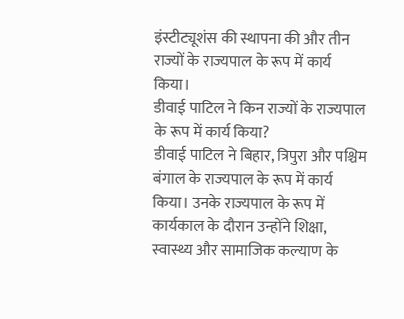इंस्टीट्यूशंस की स्थापना की और तीन राज्यों के राज्यपाल के रूप में कार्य किया।
डीवाई पाटिल ने किन राज्यों के राज्यपाल के रूप में कार्य किया?
डीवाई पाटिल ने बिहार, त्रिपुरा और पश्चिम बंगाल के राज्यपाल के रूप में कार्य किया। उनके राज्यपाल के रूप में कार्यकाल के दौरान उन्होंने शिक्षा, स्वास्थ्य और सामाजिक कल्याण के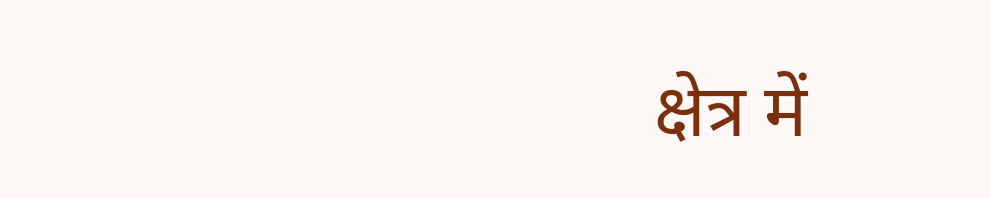क्षेत्र में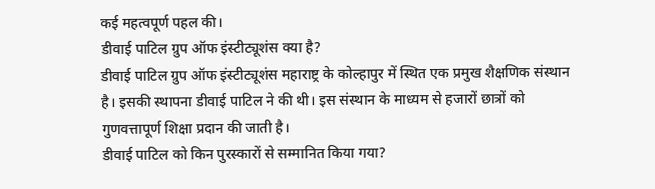कई महत्वपूर्ण पहल की।
डीवाई पाटिल ग्रुप ऑफ इंस्टीट्यूशंस क्या है?
डीवाई पाटिल ग्रुप ऑफ इंस्टीट्यूशंस महाराष्ट्र के कोल्हापुर में स्थित एक प्रमुख शैक्षणिक संस्थान है। इसकी स्थापना डीवाई पाटिल ने की थी। इस संस्थान के माध्यम से हजारों छात्रों को गुणवत्तापूर्ण शिक्षा प्रदान की जाती है।
डीवाई पाटिल को किन पुरस्कारों से सम्मानित किया गया?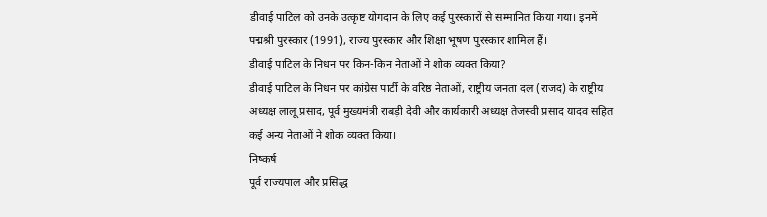डीवाई पाटिल को उनके उत्कृष्ट योगदान के लिए कई पुरस्कारों से सम्मानित किया गया। इनमें पद्मश्री पुरस्कार (1991), राज्य पुरस्कार और शिक्षा भूषण पुरस्कार शामिल हैं।
डीवाई पाटिल के निधन पर किन-किन नेताओं ने शोक व्यक्त किया?
डीवाई पाटिल के निधन पर कांग्रेस पार्टी के वरिष्ठ नेताओं, राष्ट्रीय जनता दल (राजद) के राष्ट्रीय अध्यक्ष लालू प्रसाद, पूर्व मुख्यमंत्री राबड़ी देवी और कार्यकारी अध्यक्ष तेजस्वी प्रसाद यादव सहित कई अन्य नेताओं ने शोक व्यक्त किया।
निष्कर्ष
पूर्व राज्यपाल और प्रसिद्ध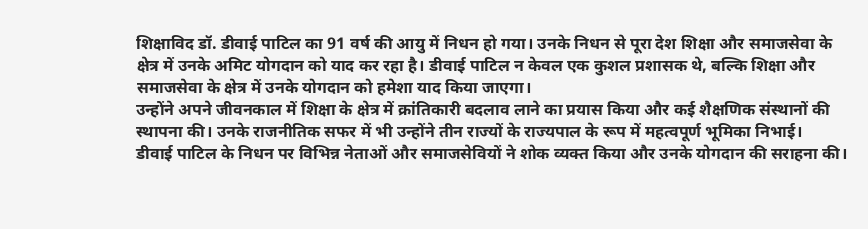शिक्षाविद डॉ. डीवाई पाटिल का 91 वर्ष की आयु में निधन हो गया। उनके निधन से पूरा देश शिक्षा और समाजसेवा के क्षेत्र में उनके अमिट योगदान को याद कर रहा है। डीवाई पाटिल न केवल एक कुशल प्रशासक थे, बल्कि शिक्षा और समाजसेवा के क्षेत्र में उनके योगदान को हमेशा याद किया जाएगा।
उन्होंने अपने जीवनकाल में शिक्षा के क्षेत्र में क्रांतिकारी बदलाव लाने का प्रयास किया और कई शैक्षणिक संस्थानों की स्थापना की। उनके राजनीतिक सफर में भी उन्होंने तीन राज्यों के राज्यपाल के रूप में महत्वपूर्ण भूमिका निभाई।
डीवाई पाटिल के निधन पर विभिन्न नेताओं और समाजसेवियों ने शोक व्यक्त किया और उनके योगदान की सराहना की।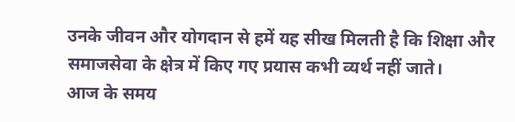उनके जीवन और योगदान से हमें यह सीख मिलती है कि शिक्षा और समाजसेवा के क्षेत्र में किए गए प्रयास कभी व्यर्थ नहीं जाते।
आज के समय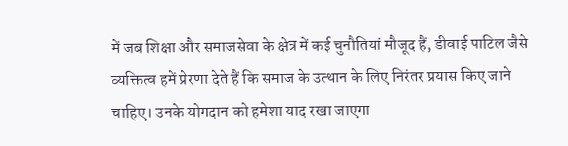में जब शिक्षा और समाजसेवा के क्षेत्र में कई चुनौतियां मौजूद हैं, डीवाई पाटिल जैसे व्यक्तित्व हमें प्रेरणा देते हैं कि समाज के उत्थान के लिए निरंतर प्रयास किए जाने चाहिए। उनके योगदान को हमेशा याद रखा जाएगा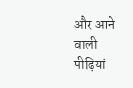और आने वाली पीढ़ियां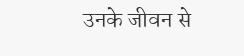उनके जीवन से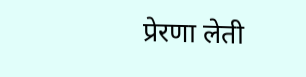प्रेरणा लेती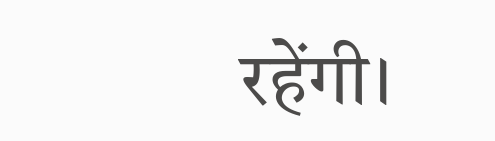रहेंगी।